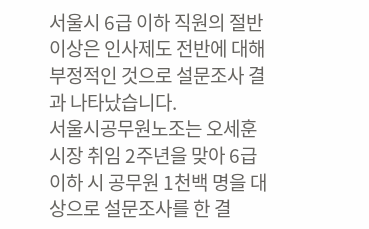서울시 6급 이하 직원의 절반 이상은 인사제도 전반에 대해 부정적인 것으로 설문조사 결과 나타났습니다.
서울시공무원노조는 오세훈 시장 취임 2주년을 맞아 6급 이하 시 공무원 1천백 명을 대상으로 설문조사를 한 결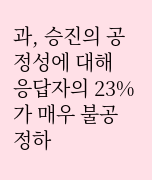과, 승진의 공정성에 대해 응답자의 23%가 매우 불공정하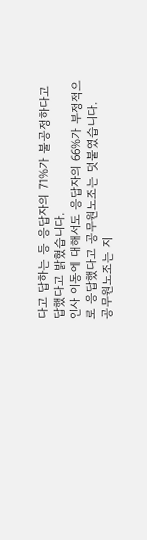다고 답하는 등 응답자의 71%가 불공정하다고 답했다고 밝혔습니다.
인사 이동에 대해서도 응답자의 66%가 부정적으로 응답했다고 공무원노조는 덧붙였습니다.
공무원노조는 지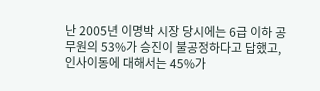난 2005년 이명박 시장 당시에는 6급 이하 공무원의 53%가 승진이 불공정하다고 답했고, 인사이동에 대해서는 45%가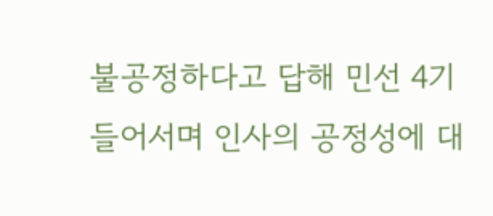불공정하다고 답해 민선 4기 들어서며 인사의 공정성에 대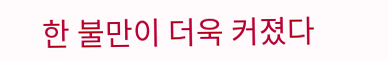한 불만이 더욱 커졌다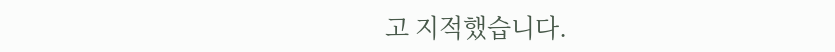고 지적했습니다.